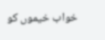خواب خیموں کو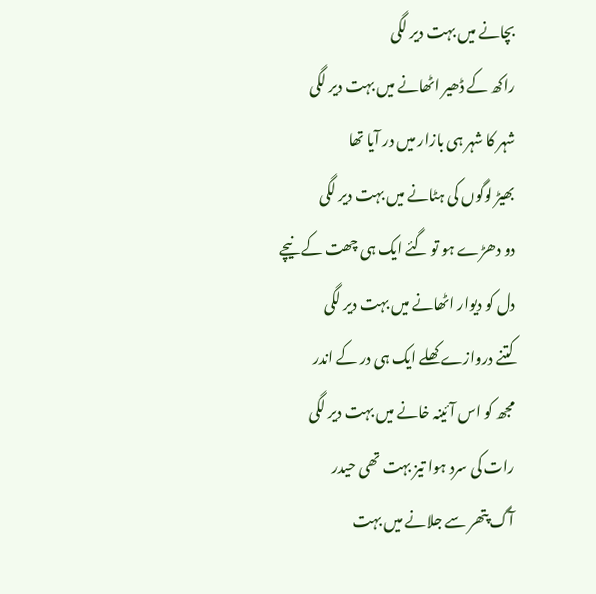بچانے میں بہت دیر لگی
راکھ کے ڈھیر اٹھانے میں بہت دیر لگی
شہر کا شہر ہی بازار میں در آیا تھا
بھیڑ لوگوں کی ہٹانے میں بہت دیر لگی
دو دھڑے ہو تو گئے ایک ہی چھت کے نیچے
دل کو دیوار اٹھانے میں بہت دیر لگی
کتنے دروازے کھلے ایک ہی در کے اندر
مجھ کو اس آئینہ خانے میں بہت دیر لگی
رات کی سرد ہوا تیز بہت تھی حیدر
آگ پتھر سے جلانے میں بہت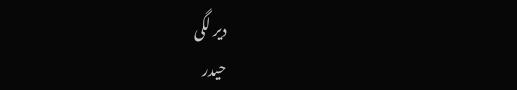دیر لگی
حیدر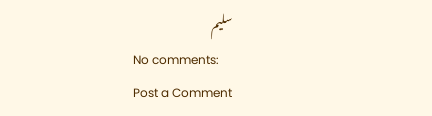سلیم
No comments:
Post a Comment